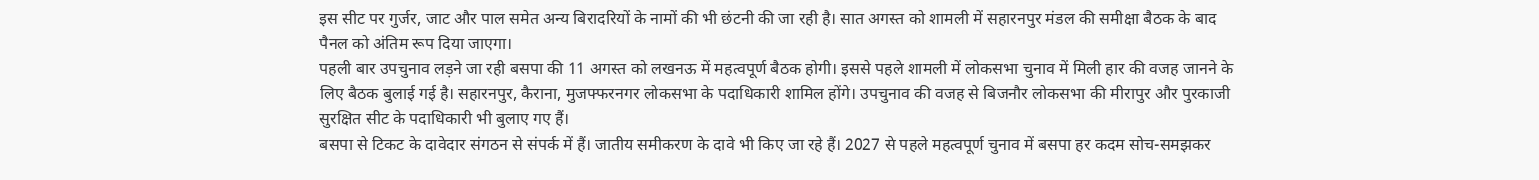इस सीट पर गुर्जर, जाट और पाल समेत अन्य बिरादरियों के नामों की भी छंटनी की जा रही है। सात अगस्त को शामली में सहारनपुर मंडल की समीक्षा बैठक के बाद पैनल को अंतिम रूप दिया जाएगा।
पहली बार उपचुनाव लड़ने जा रही बसपा की 11 अगस्त को लखनऊ में महत्वपूर्ण बैठक होगी। इससे पहले शामली में लोकसभा चुनाव में मिली हार की वजह जानने के लिए बैठक बुलाई गई है। सहारनपुर, कैराना, मुजफ्फरनगर लोकसभा के पदाधिकारी शामिल होंगे। उपचुनाव की वजह से बिजनौर लोकसभा की मीरापुर और पुरकाजी सुरक्षित सीट के पदाधिकारी भी बुलाए गए हैं।
बसपा से टिकट के दावेदार संगठन से संपर्क में हैं। जातीय समीकरण के दावे भी किए जा रहे हैं। 2027 से पहले महत्वपूर्ण चुनाव में बसपा हर कदम सोच-समझकर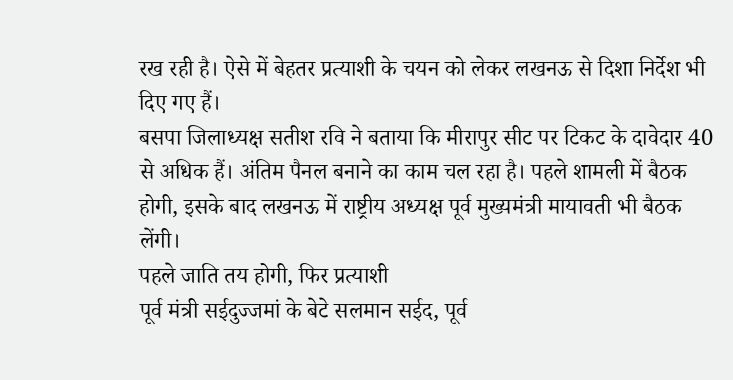रख रही है। ऐसे में बेहतर प्रत्याशी के चयन को लेकर लखनऊ से दिशा निर्देश भी दिए गए हैं।
बसपा जिलाध्यक्ष सतीश रवि ने बताया कि मीरापुर सीट पर टिकट के दावेदार 40 से अधिक हैं। अंतिम पैनल बनाने का काम चल रहा है। पहले शामली में बैठक होगी, इसके बाद लखनऊ में राष्ट्रीय अध्यक्ष पूर्व मुख्यमंत्री मायावती भी बैठक लेंगी।
पहले जाति तय होगी, फिर प्रत्याशी
पूर्व मंत्री सईदुज्जमां के बेटे सलमान सईद, पूर्व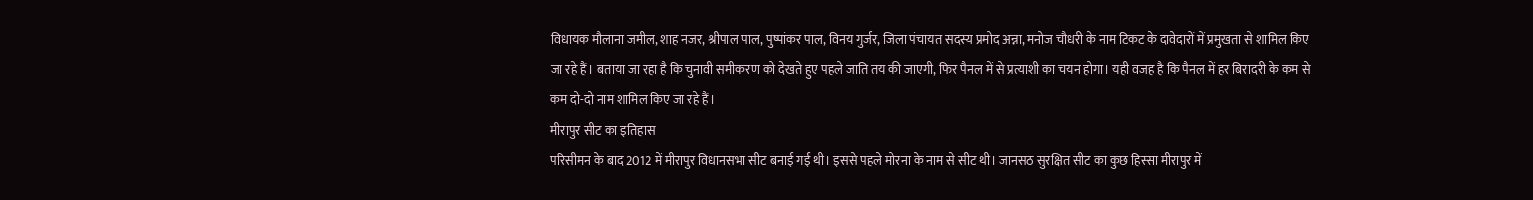विधायक मौलाना जमील, शाह नजर, श्रीपाल पाल, पुष्पांकर पाल, विनय गुर्जर, जिला पंचायत सदस्य प्रमोद अन्ना, मनोज चौधरी के नाम टिकट के दावेदारों में प्रमुखता से शामिल किए जा रहे हैं। बताया जा रहा है कि चुनावी समीकरण को देखते हुए पहले जाति तय की जाएगी, फिर पैनल में से प्रत्याशी का चयन होगा। यही वजह है कि पैनल में हर बिरादरी के कम से कम दो-दो नाम शामिल किए जा रहे हैं।
मीरापुर सीट का इतिहास
परिसीमन के बाद 2012 में मीरापुर विधानसभा सीट बनाई गई थी। इससे पहले मोरना के नाम से सीट थी। जानसठ सुरक्षित सीट का कुछ हिस्सा मीरापुर में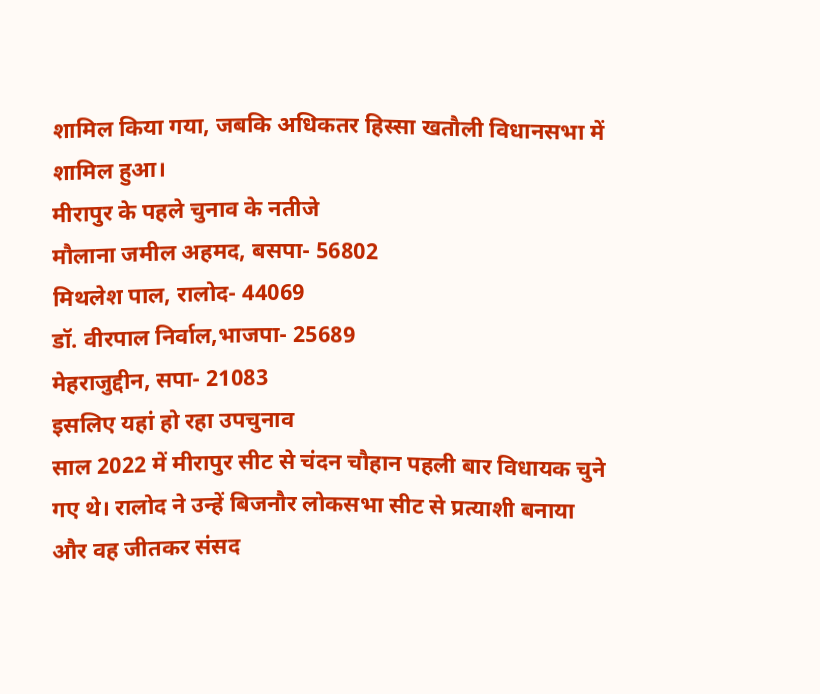शामिल किया गया, जबकि अधिकतर हिस्सा खतौली विधानसभा में शामिल हुआ।
मीरापुर के पहले चुनाव के नतीजे
मौलाना जमील अहमद, बसपा- 56802
मिथलेश पाल, रालोद- 44069
डॉ. वीरपाल निर्वाल,भाजपा- 25689
मेहराजुद्दीन, सपा- 21083
इसलिए यहां हो रहा उपचुनाव
साल 2022 में मीरापुर सीट से चंदन चौहान पहली बार विधायक चुने गए थे। रालोद ने उन्हें बिजनौर लोकसभा सीट से प्रत्याशी बनाया और वह जीतकर संसद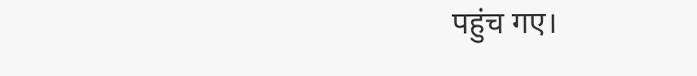पहुंच गए।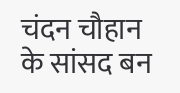चंदन चौहान के सांसद बन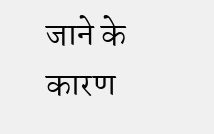जाने के कारण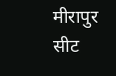मीरापुर सीट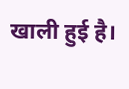खाली हुई है।